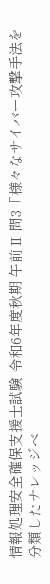情報処理安全確保支援士試験 令和6年度秋期 午前Ⅱ 問3「様々なサイバー攻撃手法を分類したナレッジベ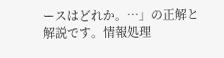ースはどれか。…」の正解と解説です。情報処理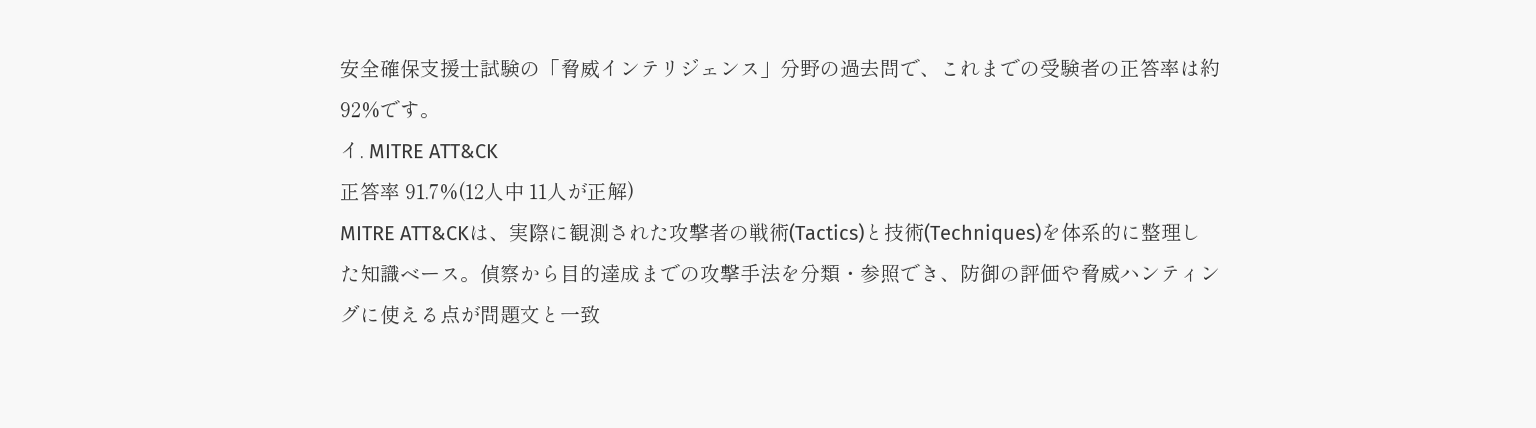安全確保支援士試験の「脅威インテリジェンス」分野の過去問で、これまでの受験者の正答率は約92%です。
イ. MITRE ATT&CK
正答率 91.7%(12人中 11人が正解)
MITRE ATT&CKは、実際に観測された攻撃者の戦術(Tactics)と技術(Techniques)を体系的に整理した知識ベース。偵察から目的達成までの攻撃手法を分類・参照でき、防御の評価や脅威ハンティングに使える点が問題文と一致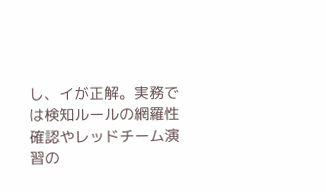し、イが正解。実務では検知ルールの網羅性確認やレッドチーム演習の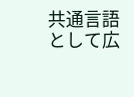共通言語として広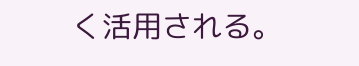く活用される。